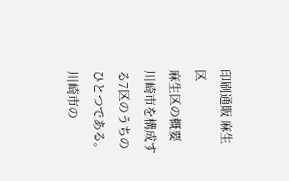印刷通販 麻生区
麻生区の概要
川崎市を構成する7区のうちのひとつである。
川崎市の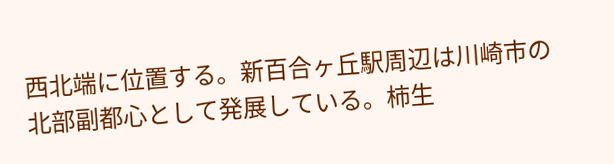西北端に位置する。新百合ヶ丘駅周辺は川崎市の北部副都心として発展している。柿生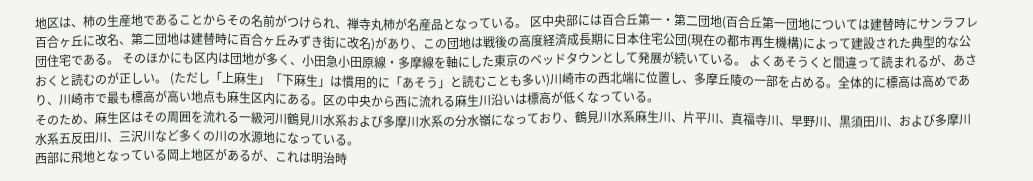地区は、柿の生産地であることからその名前がつけられ、禅寺丸柿が名産品となっている。 区中央部には百合丘第一・第二団地(百合丘第一団地については建替時にサンラフレ百合ヶ丘に改名、第二団地は建替時に百合ヶ丘みずき街に改名)があり、この団地は戦後の高度経済成長期に日本住宅公団(現在の都市再生機構)によって建設された典型的な公団住宅である。 そのほかにも区内は団地が多く、小田急小田原線・多摩線を軸にした東京のベッドタウンとして発展が続いている。 よくあそうくと間違って読まれるが、あさおくと読むのが正しい。 (ただし「上麻生」「下麻生」は慣用的に「あそう」と読むことも多い)川崎市の西北端に位置し、多摩丘陵の一部を占める。全体的に標高は高めであり、川崎市で最も標高が高い地点も麻生区内にある。区の中央から西に流れる麻生川沿いは標高が低くなっている。
そのため、麻生区はその周囲を流れる一級河川鶴見川水系および多摩川水系の分水嶺になっており、鶴見川水系麻生川、片平川、真福寺川、早野川、黒須田川、および多摩川水系五反田川、三沢川など多くの川の水源地になっている。
西部に飛地となっている岡上地区があるが、これは明治時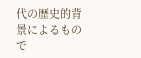代の歴史的背景によるもので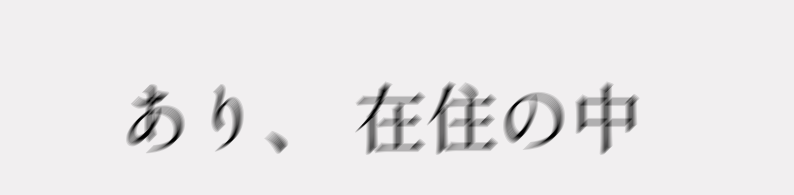あり、 在住の中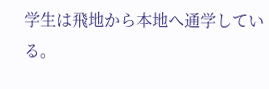学生は飛地から本地へ通学している。